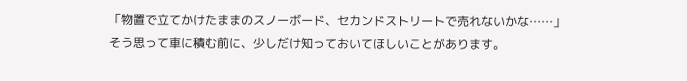「物置で立てかけたままのスノーボード、セカンドストリートで売れないかな……」
そう思って車に積む前に、少しだけ知っておいてほしいことがあります。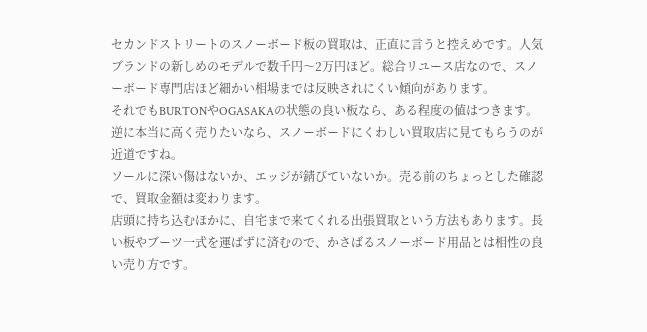セカンドストリートのスノーボード板の買取は、正直に言うと控えめです。人気ブランドの新しめのモデルで数千円〜2万円ほど。総合リユース店なので、スノーボード専門店ほど細かい相場までは反映されにくい傾向があります。
それでもBURTONやOGASAKAの状態の良い板なら、ある程度の値はつきます。逆に本当に高く売りたいなら、スノーボードにくわしい買取店に見てもらうのが近道ですね。
ソールに深い傷はないか、エッジが錆びていないか。売る前のちょっとした確認で、買取金額は変わります。
店頭に持ち込むほかに、自宅まで来てくれる出張買取という方法もあります。長い板やブーツ一式を運ばずに済むので、かさばるスノーボード用品とは相性の良い売り方です。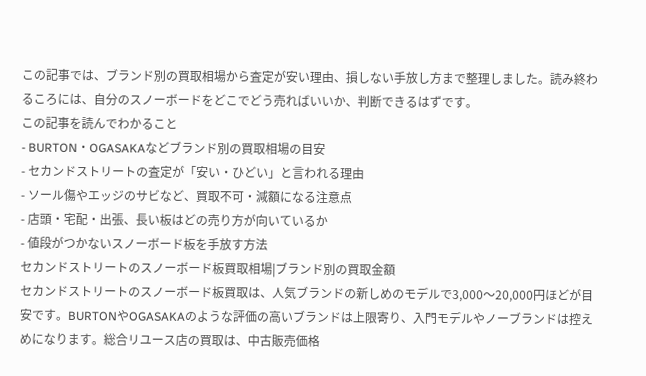この記事では、ブランド別の買取相場から査定が安い理由、損しない手放し方まで整理しました。読み終わるころには、自分のスノーボードをどこでどう売ればいいか、判断できるはずです。
この記事を読んでわかること
- BURTON・OGASAKAなどブランド別の買取相場の目安
- セカンドストリートの査定が「安い・ひどい」と言われる理由
- ソール傷やエッジのサビなど、買取不可・減額になる注意点
- 店頭・宅配・出張、長い板はどの売り方が向いているか
- 値段がつかないスノーボード板を手放す方法
セカンドストリートのスノーボード板買取相場|ブランド別の買取金額
セカンドストリートのスノーボード板買取は、人気ブランドの新しめのモデルで3,000〜20,000円ほどが目安です。BURTONやOGASAKAのような評価の高いブランドは上限寄り、入門モデルやノーブランドは控えめになります。総合リユース店の買取は、中古販売価格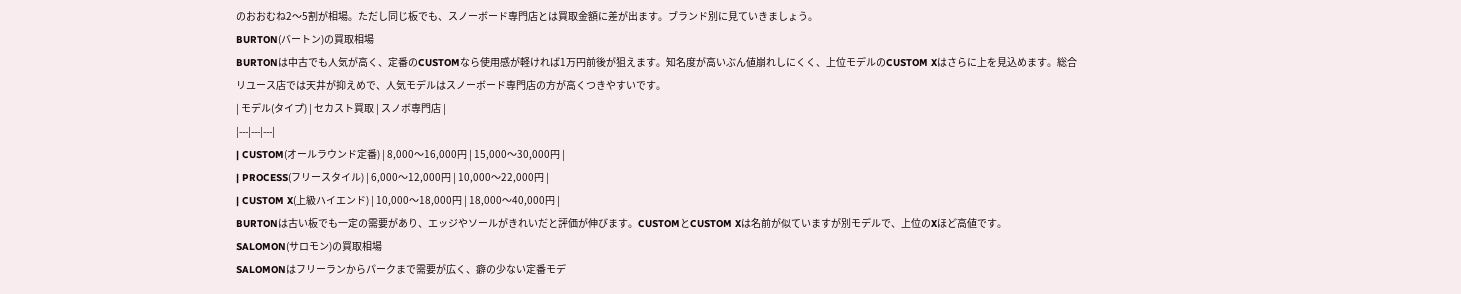のおおむね2〜5割が相場。ただし同じ板でも、スノーボード専門店とは買取金額に差が出ます。ブランド別に見ていきましょう。
BURTON(バートン)の買取相場
BURTONは中古でも人気が高く、定番のCUSTOMなら使用感が軽ければ1万円前後が狙えます。知名度が高いぶん値崩れしにくく、上位モデルのCUSTOM Xはさらに上を見込めます。総合リユース店では天井が抑えめで、人気モデルはスノーボード専門店の方が高くつきやすいです。
| モデル(タイプ) | セカスト買取 | スノボ専門店 |
|---|---|---|
| CUSTOM(オールラウンド定番) | 8,000〜16,000円 | 15,000〜30,000円 |
| PROCESS(フリースタイル) | 6,000〜12,000円 | 10,000〜22,000円 |
| CUSTOM X(上級ハイエンド) | 10,000〜18,000円 | 18,000〜40,000円 |
BURTONは古い板でも一定の需要があり、エッジやソールがきれいだと評価が伸びます。CUSTOMとCUSTOM Xは名前が似ていますが別モデルで、上位のXほど高値です。
SALOMON(サロモン)の買取相場
SALOMONはフリーランからパークまで需要が広く、癖の少ない定番モデ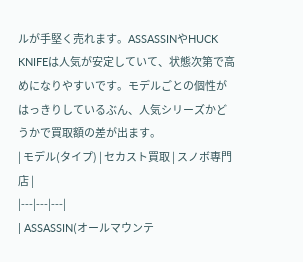ルが手堅く売れます。ASSASSINやHUCK KNIFEは人気が安定していて、状態次第で高めになりやすいです。モデルごとの個性がはっきりしているぶん、人気シリーズかどうかで買取額の差が出ます。
| モデル(タイプ) | セカスト買取 | スノボ専門店 |
|---|---|---|
| ASSASSIN(オールマウンテ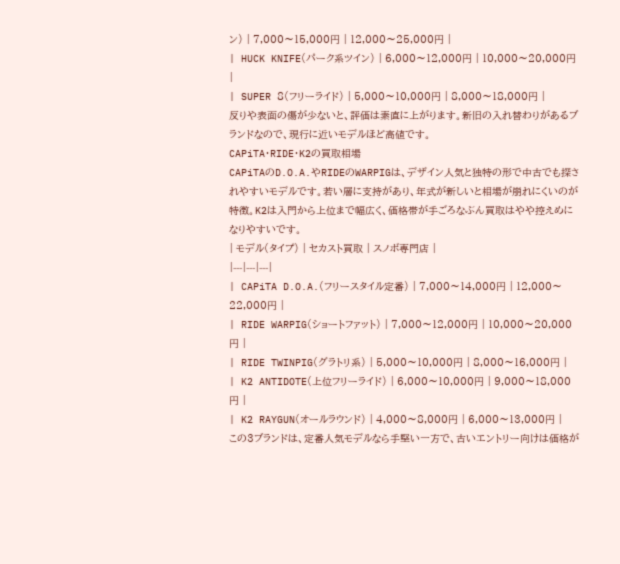ン) | 7,000〜15,000円 | 12,000〜25,000円 |
| HUCK KNIFE(パーク系ツイン) | 6,000〜12,000円 | 10,000〜20,000円 |
| SUPER 8(フリーライド) | 5,000〜10,000円 | 8,000〜18,000円 |
反りや表面の傷が少ないと、評価は素直に上がります。新旧の入れ替わりがあるブランドなので、現行に近いモデルほど高値です。
CAPiTA・RIDE・K2の買取相場
CAPiTAのD.O.A.やRIDEのWARPIGは、デザイン人気と独特の形で中古でも探されやすいモデルです。若い層に支持があり、年式が新しいと相場が崩れにくいのが特徴。K2は入門から上位まで幅広く、価格帯が手ごろなぶん買取はやや控えめになりやすいです。
| モデル(タイプ) | セカスト買取 | スノボ専門店 |
|---|---|---|
| CAPiTA D.O.A.(フリースタイル定番) | 7,000〜14,000円 | 12,000〜22,000円 |
| RIDE WARPIG(ショートファット) | 7,000〜12,000円 | 10,000〜20,000円 |
| RIDE TWINPIG(グラトリ系) | 5,000〜10,000円 | 8,000〜16,000円 |
| K2 ANTIDOTE(上位フリーライド) | 6,000〜10,000円 | 9,000〜18,000円 |
| K2 RAYGUN(オールラウンド) | 4,000〜8,000円 | 6,000〜13,000円 |
この3ブランドは、定番人気モデルなら手堅い一方で、古いエントリー向けは価格が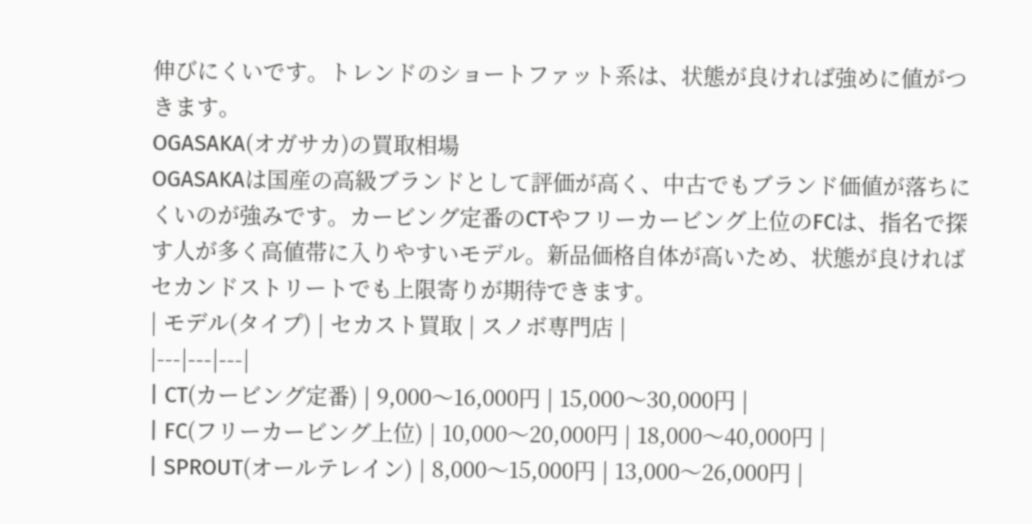伸びにくいです。トレンドのショートファット系は、状態が良ければ強めに値がつきます。
OGASAKA(オガサカ)の買取相場
OGASAKAは国産の高級ブランドとして評価が高く、中古でもブランド価値が落ちにくいのが強みです。カービング定番のCTやフリーカービング上位のFCは、指名で探す人が多く高値帯に入りやすいモデル。新品価格自体が高いため、状態が良ければセカンドストリートでも上限寄りが期待できます。
| モデル(タイプ) | セカスト買取 | スノボ専門店 |
|---|---|---|
| CT(カービング定番) | 9,000〜16,000円 | 15,000〜30,000円 |
| FC(フリーカービング上位) | 10,000〜20,000円 | 18,000〜40,000円 |
| SPROUT(オールテレイン) | 8,000〜15,000円 | 13,000〜26,000円 |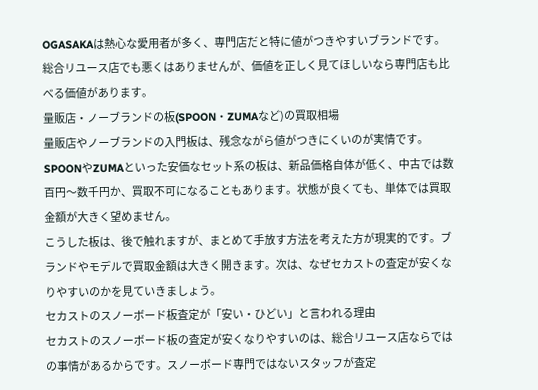OGASAKAは熱心な愛用者が多く、専門店だと特に値がつきやすいブランドです。総合リユース店でも悪くはありませんが、価値を正しく見てほしいなら専門店も比べる価値があります。
量販店・ノーブランドの板(SPOON・ZUMAなど)の買取相場
量販店やノーブランドの入門板は、残念ながら値がつきにくいのが実情です。SPOONやZUMAといった安価なセット系の板は、新品価格自体が低く、中古では数百円〜数千円か、買取不可になることもあります。状態が良くても、単体では買取金額が大きく望めません。
こうした板は、後で触れますが、まとめて手放す方法を考えた方が現実的です。ブランドやモデルで買取金額は大きく開きます。次は、なぜセカストの査定が安くなりやすいのかを見ていきましょう。
セカストのスノーボード板査定が「安い・ひどい」と言われる理由
セカストのスノーボード板の査定が安くなりやすいのは、総合リユース店ならではの事情があるからです。スノーボード専門ではないスタッフが査定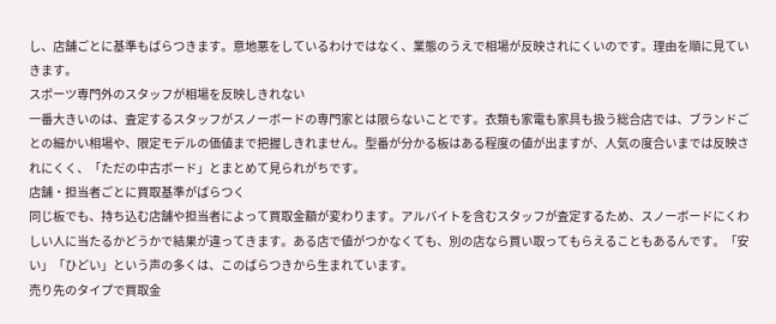し、店舗ごとに基準もばらつきます。意地悪をしているわけではなく、業態のうえで相場が反映されにくいのです。理由を順に見ていきます。
スポーツ専門外のスタッフが相場を反映しきれない
一番大きいのは、査定するスタッフがスノーボードの専門家とは限らないことです。衣類も家電も家具も扱う総合店では、ブランドごとの細かい相場や、限定モデルの価値まで把握しきれません。型番が分かる板はある程度の値が出ますが、人気の度合いまでは反映されにくく、「ただの中古ボード」とまとめて見られがちです。
店舗・担当者ごとに買取基準がばらつく
同じ板でも、持ち込む店舗や担当者によって買取金額が変わります。アルバイトを含むスタッフが査定するため、スノーボードにくわしい人に当たるかどうかで結果が違ってきます。ある店で値がつかなくても、別の店なら買い取ってもらえることもあるんです。「安い」「ひどい」という声の多くは、このばらつきから生まれています。
売り先のタイプで買取金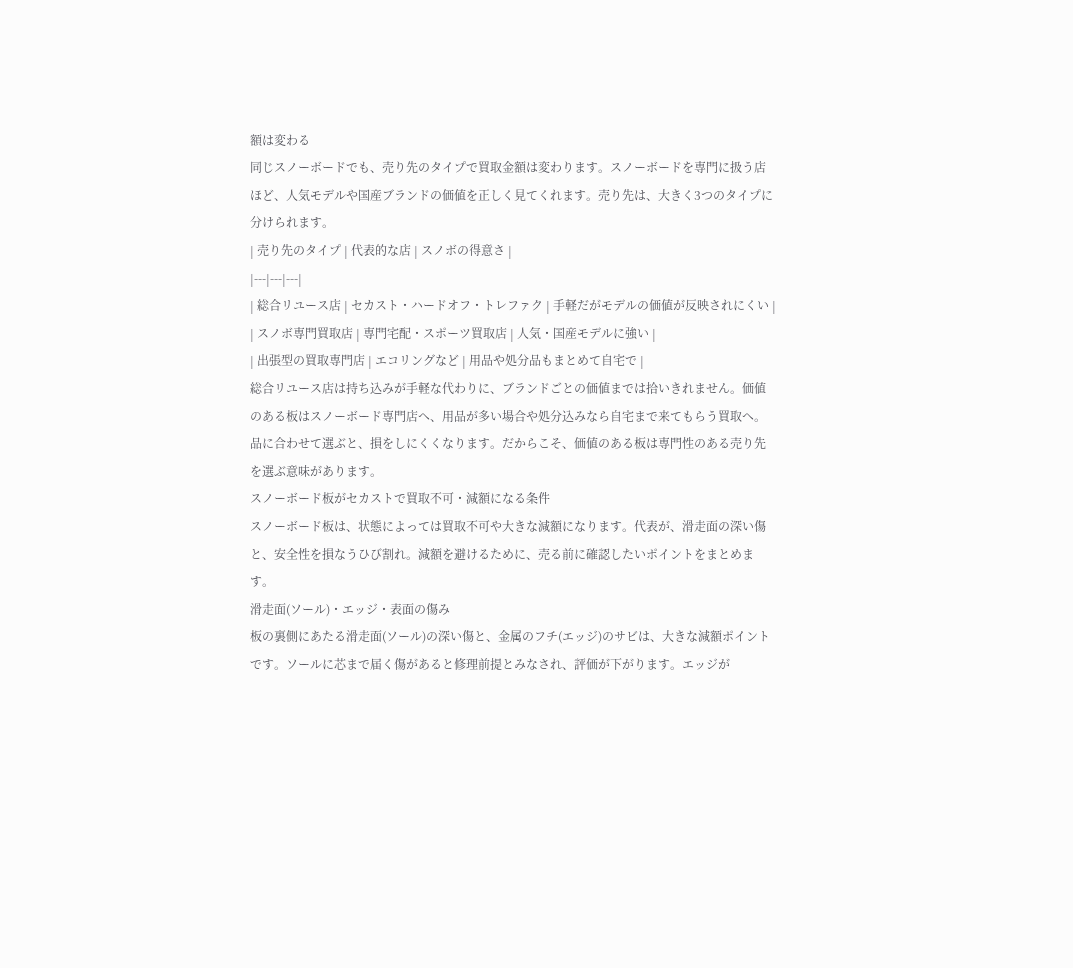額は変わる
同じスノーボードでも、売り先のタイプで買取金額は変わります。スノーボードを専門に扱う店ほど、人気モデルや国産ブランドの価値を正しく見てくれます。売り先は、大きく3つのタイプに分けられます。
| 売り先のタイプ | 代表的な店 | スノボの得意さ |
|---|---|---|
| 総合リユース店 | セカスト・ハードオフ・トレファク | 手軽だがモデルの価値が反映されにくい |
| スノボ専門買取店 | 専門宅配・スポーツ買取店 | 人気・国産モデルに強い |
| 出張型の買取専門店 | エコリングなど | 用品や処分品もまとめて自宅で |
総合リユース店は持ち込みが手軽な代わりに、ブランドごとの価値までは拾いきれません。価値のある板はスノーボード専門店へ、用品が多い場合や処分込みなら自宅まで来てもらう買取へ。品に合わせて選ぶと、損をしにくくなります。だからこそ、価値のある板は専門性のある売り先を選ぶ意味があります。
スノーボード板がセカストで買取不可・減額になる条件
スノーボード板は、状態によっては買取不可や大きな減額になります。代表が、滑走面の深い傷と、安全性を損なうひび割れ。減額を避けるために、売る前に確認したいポイントをまとめます。
滑走面(ソール)・エッジ・表面の傷み
板の裏側にあたる滑走面(ソール)の深い傷と、金属のフチ(エッジ)のサビは、大きな減額ポイントです。ソールに芯まで届く傷があると修理前提とみなされ、評価が下がります。エッジが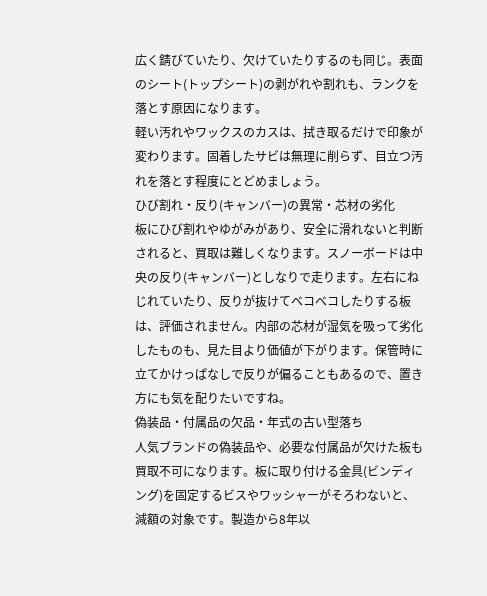広く錆びていたり、欠けていたりするのも同じ。表面のシート(トップシート)の剥がれや割れも、ランクを落とす原因になります。
軽い汚れやワックスのカスは、拭き取るだけで印象が変わります。固着したサビは無理に削らず、目立つ汚れを落とす程度にとどめましょう。
ひび割れ・反り(キャンバー)の異常・芯材の劣化
板にひび割れやゆがみがあり、安全に滑れないと判断されると、買取は難しくなります。スノーボードは中央の反り(キャンバー)としなりで走ります。左右にねじれていたり、反りが抜けてベコベコしたりする板は、評価されません。内部の芯材が湿気を吸って劣化したものも、見た目より価値が下がります。保管時に立てかけっぱなしで反りが偏ることもあるので、置き方にも気を配りたいですね。
偽装品・付属品の欠品・年式の古い型落ち
人気ブランドの偽装品や、必要な付属品が欠けた板も買取不可になります。板に取り付ける金具(ビンディング)を固定するビスやワッシャーがそろわないと、減額の対象です。製造から8年以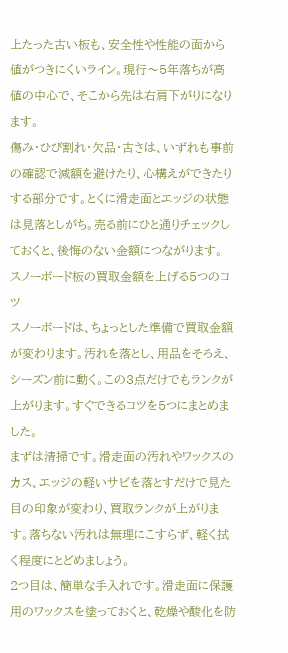上たった古い板も、安全性や性能の面から値がつきにくいライン。現行〜5年落ちが高値の中心で、そこから先は右肩下がりになります。
傷み・ひび割れ・欠品・古さは、いずれも事前の確認で減額を避けたり、心構えができたりする部分です。とくに滑走面とエッジの状態は見落としがち。売る前にひと通りチェックしておくと、後悔のない金額につながります。
スノーボード板の買取金額を上げる5つのコツ
スノーボードは、ちょっとした準備で買取金額が変わります。汚れを落とし、用品をそろえ、シーズン前に動く。この3点だけでもランクが上がります。すぐできるコツを5つにまとめました。
まずは清掃です。滑走面の汚れやワックスのカス、エッジの軽いサビを落とすだけで見た目の印象が変わり、買取ランクが上がります。落ちない汚れは無理にこすらず、軽く拭く程度にとどめましょう。
2つ目は、簡単な手入れです。滑走面に保護用のワックスを塗っておくと、乾燥や酸化を防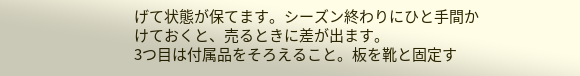げて状態が保てます。シーズン終わりにひと手間かけておくと、売るときに差が出ます。
3つ目は付属品をそろえること。板を靴と固定す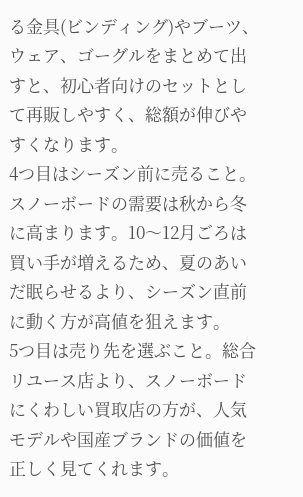る金具(ビンディング)やブーツ、ウェア、ゴーグルをまとめて出すと、初心者向けのセットとして再販しやすく、総額が伸びやすくなります。
4つ目はシーズン前に売ること。スノーボードの需要は秋から冬に高まります。10〜12月ごろは買い手が増えるため、夏のあいだ眠らせるより、シーズン直前に動く方が高値を狙えます。
5つ目は売り先を選ぶこと。総合リユース店より、スノーボードにくわしい買取店の方が、人気モデルや国産ブランドの価値を正しく見てくれます。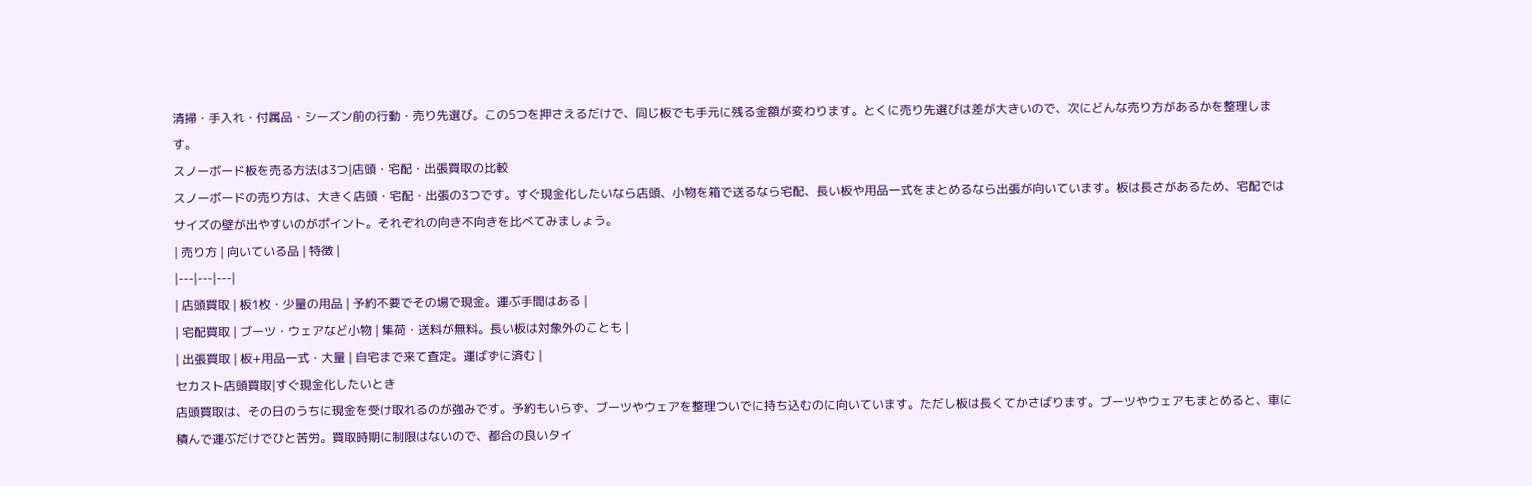清掃・手入れ・付属品・シーズン前の行動・売り先選び。この5つを押さえるだけで、同じ板でも手元に残る金額が変わります。とくに売り先選びは差が大きいので、次にどんな売り方があるかを整理します。
スノーボード板を売る方法は3つ|店頭・宅配・出張買取の比較
スノーボードの売り方は、大きく店頭・宅配・出張の3つです。すぐ現金化したいなら店頭、小物を箱で送るなら宅配、長い板や用品一式をまとめるなら出張が向いています。板は長さがあるため、宅配ではサイズの壁が出やすいのがポイント。それぞれの向き不向きを比べてみましょう。
| 売り方 | 向いている品 | 特徴 |
|---|---|---|
| 店頭買取 | 板1枚・少量の用品 | 予約不要でその場で現金。運ぶ手間はある |
| 宅配買取 | ブーツ・ウェアなど小物 | 集荷・送料が無料。長い板は対象外のことも |
| 出張買取 | 板+用品一式・大量 | 自宅まで来て査定。運ばずに済む |
セカスト店頭買取|すぐ現金化したいとき
店頭買取は、その日のうちに現金を受け取れるのが強みです。予約もいらず、ブーツやウェアを整理ついでに持ち込むのに向いています。ただし板は長くてかさばります。ブーツやウェアもまとめると、車に積んで運ぶだけでひと苦労。買取時期に制限はないので、都合の良いタイ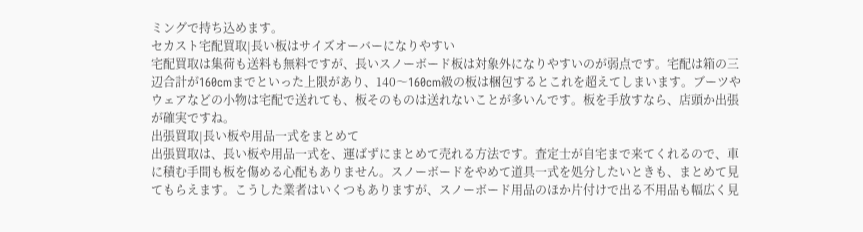ミングで持ち込めます。
セカスト宅配買取|長い板はサイズオーバーになりやすい
宅配買取は集荷も送料も無料ですが、長いスノーボード板は対象外になりやすいのが弱点です。宅配は箱の三辺合計が160cmまでといった上限があり、140〜160cm級の板は梱包するとこれを超えてしまいます。ブーツやウェアなどの小物は宅配で送れても、板そのものは送れないことが多いんです。板を手放すなら、店頭か出張が確実ですね。
出張買取|長い板や用品一式をまとめて
出張買取は、長い板や用品一式を、運ばずにまとめて売れる方法です。査定士が自宅まで来てくれるので、車に積む手間も板を傷める心配もありません。スノーボードをやめて道具一式を処分したいときも、まとめて見てもらえます。こうした業者はいくつもありますが、スノーボード用品のほか片付けで出る不用品も幅広く見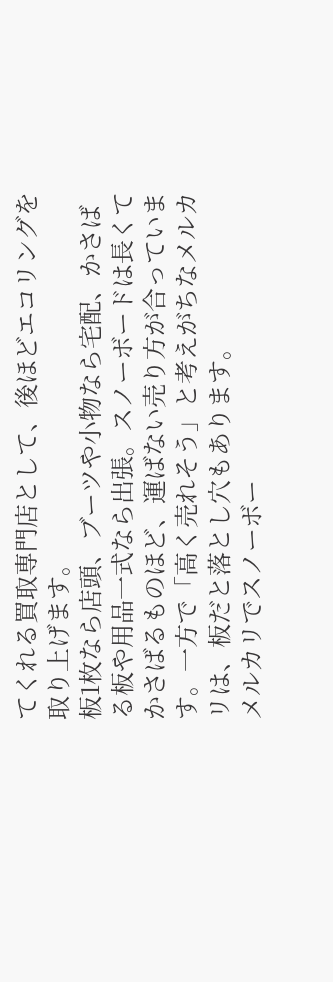てくれる買取専門店として、後ほどエコリングを取り上げます。
板1枚なら店頭、ブーツや小物なら宅配、かさばる板や用品一式なら出張。スノーボードは長くてかさばるものほど、運ばない売り方が合っています。一方で「高く売れそう」と考えがちなメルカリは、板だと落とし穴もあります。
メルカリでスノーボー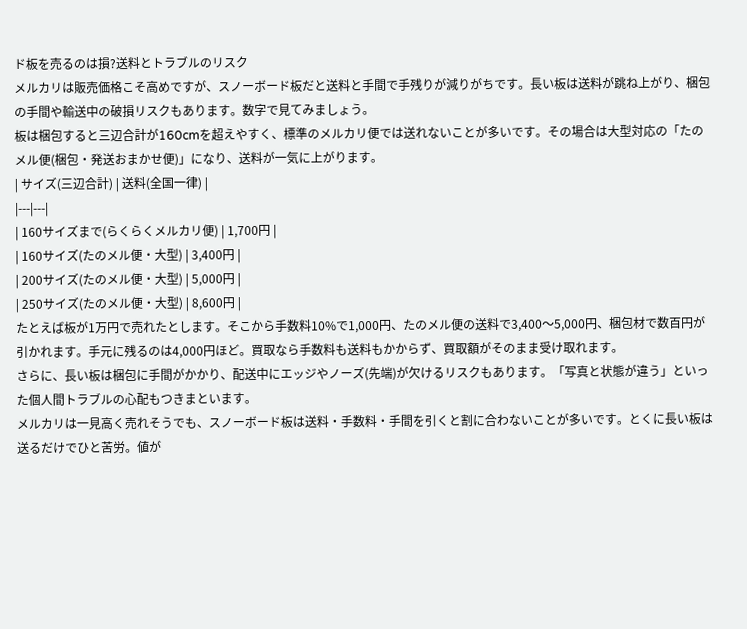ド板を売るのは損?送料とトラブルのリスク
メルカリは販売価格こそ高めですが、スノーボード板だと送料と手間で手残りが減りがちです。長い板は送料が跳ね上がり、梱包の手間や輸送中の破損リスクもあります。数字で見てみましょう。
板は梱包すると三辺合計が160cmを超えやすく、標準のメルカリ便では送れないことが多いです。その場合は大型対応の「たのメル便(梱包・発送おまかせ便)」になり、送料が一気に上がります。
| サイズ(三辺合計) | 送料(全国一律) |
|---|---|
| 160サイズまで(らくらくメルカリ便) | 1,700円 |
| 160サイズ(たのメル便・大型) | 3,400円 |
| 200サイズ(たのメル便・大型) | 5,000円 |
| 250サイズ(たのメル便・大型) | 8,600円 |
たとえば板が1万円で売れたとします。そこから手数料10%で1,000円、たのメル便の送料で3,400〜5,000円、梱包材で数百円が引かれます。手元に残るのは4,000円ほど。買取なら手数料も送料もかからず、買取額がそのまま受け取れます。
さらに、長い板は梱包に手間がかかり、配送中にエッジやノーズ(先端)が欠けるリスクもあります。「写真と状態が違う」といった個人間トラブルの心配もつきまといます。
メルカリは一見高く売れそうでも、スノーボード板は送料・手数料・手間を引くと割に合わないことが多いです。とくに長い板は送るだけでひと苦労。値が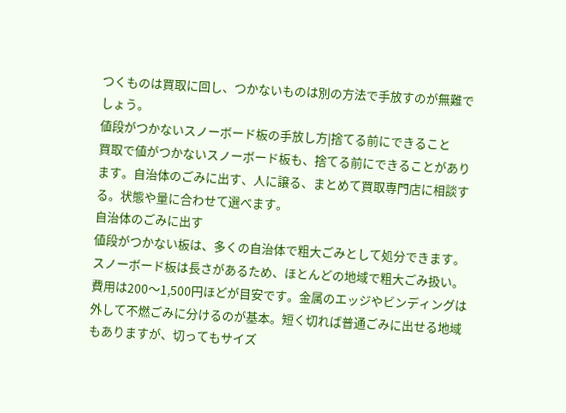つくものは買取に回し、つかないものは別の方法で手放すのが無難でしょう。
値段がつかないスノーボード板の手放し方|捨てる前にできること
買取で値がつかないスノーボード板も、捨てる前にできることがあります。自治体のごみに出す、人に譲る、まとめて買取専門店に相談する。状態や量に合わせて選べます。
自治体のごみに出す
値段がつかない板は、多くの自治体で粗大ごみとして処分できます。スノーボード板は長さがあるため、ほとんどの地域で粗大ごみ扱い。費用は200〜1,500円ほどが目安です。金属のエッジやビンディングは外して不燃ごみに分けるのが基本。短く切れば普通ごみに出せる地域もありますが、切ってもサイズ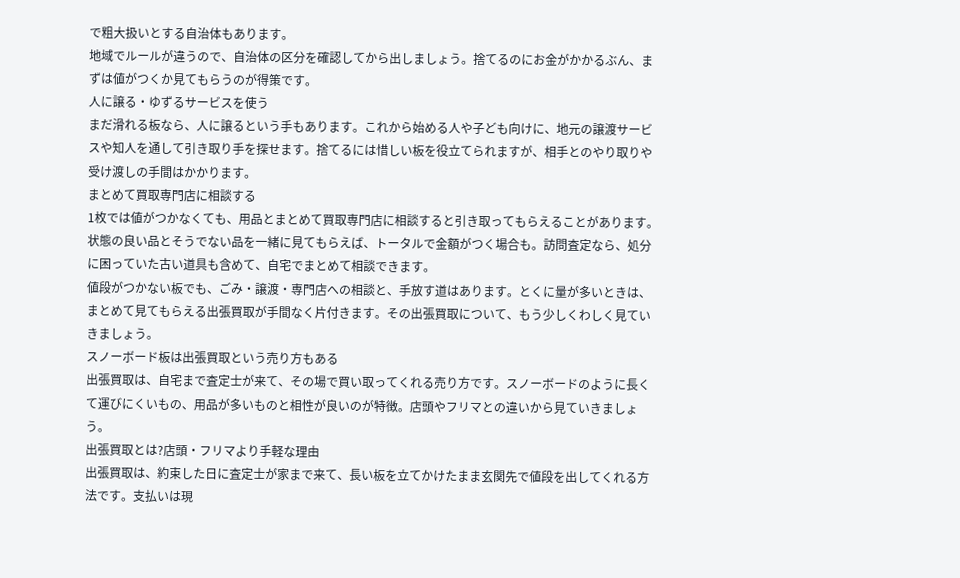で粗大扱いとする自治体もあります。
地域でルールが違うので、自治体の区分を確認してから出しましょう。捨てるのにお金がかかるぶん、まずは値がつくか見てもらうのが得策です。
人に譲る・ゆずるサービスを使う
まだ滑れる板なら、人に譲るという手もあります。これから始める人や子ども向けに、地元の譲渡サービスや知人を通して引き取り手を探せます。捨てるには惜しい板を役立てられますが、相手とのやり取りや受け渡しの手間はかかります。
まとめて買取専門店に相談する
1枚では値がつかなくても、用品とまとめて買取専門店に相談すると引き取ってもらえることがあります。状態の良い品とそうでない品を一緒に見てもらえば、トータルで金額がつく場合も。訪問査定なら、処分に困っていた古い道具も含めて、自宅でまとめて相談できます。
値段がつかない板でも、ごみ・譲渡・専門店への相談と、手放す道はあります。とくに量が多いときは、まとめて見てもらえる出張買取が手間なく片付きます。その出張買取について、もう少しくわしく見ていきましょう。
スノーボード板は出張買取という売り方もある
出張買取は、自宅まで査定士が来て、その場で買い取ってくれる売り方です。スノーボードのように長くて運びにくいもの、用品が多いものと相性が良いのが特徴。店頭やフリマとの違いから見ていきましょう。
出張買取とは?店頭・フリマより手軽な理由
出張買取は、約束した日に査定士が家まで来て、長い板を立てかけたまま玄関先で値段を出してくれる方法です。支払いは現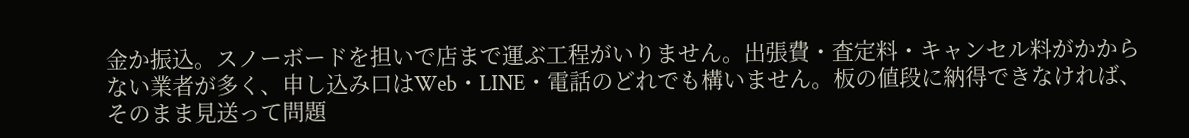金か振込。スノーボードを担いで店まで運ぶ工程がいりません。出張費・査定料・キャンセル料がかからない業者が多く、申し込み口はWeb・LINE・電話のどれでも構いません。板の値段に納得できなければ、そのまま見送って問題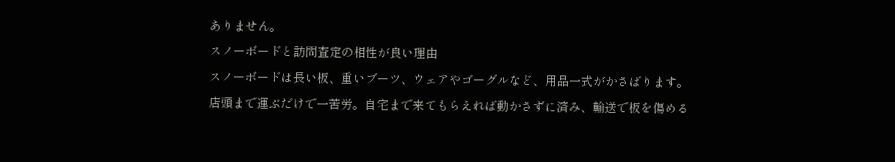ありません。
スノーボードと訪問査定の相性が良い理由
スノーボードは長い板、重いブーツ、ウェアやゴーグルなど、用品一式がかさばります。店頭まで運ぶだけで一苦労。自宅まで来てもらえれば動かさずに済み、輸送で板を傷める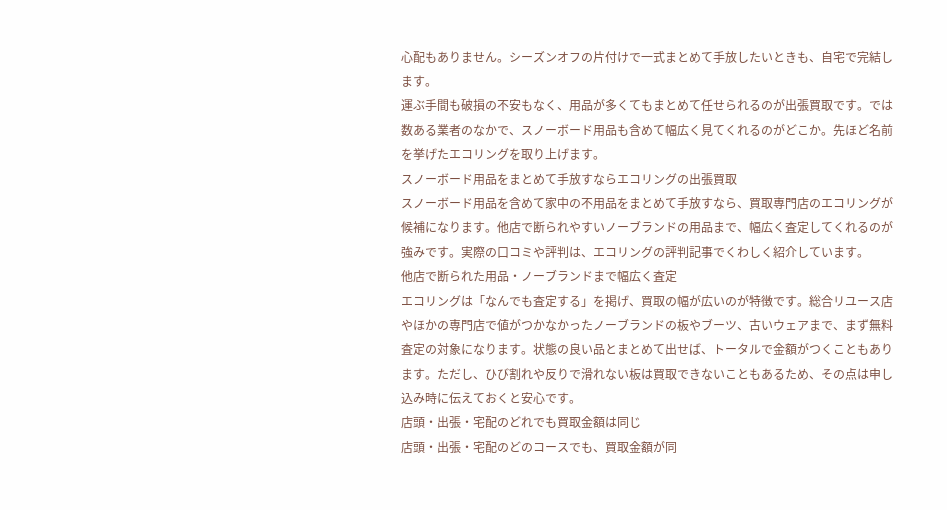心配もありません。シーズンオフの片付けで一式まとめて手放したいときも、自宅で完結します。
運ぶ手間も破損の不安もなく、用品が多くてもまとめて任せられるのが出張買取です。では数ある業者のなかで、スノーボード用品も含めて幅広く見てくれるのがどこか。先ほど名前を挙げたエコリングを取り上げます。
スノーボード用品をまとめて手放すならエコリングの出張買取
スノーボード用品を含めて家中の不用品をまとめて手放すなら、買取専門店のエコリングが候補になります。他店で断られやすいノーブランドの用品まで、幅広く査定してくれるのが強みです。実際の口コミや評判は、エコリングの評判記事でくわしく紹介しています。
他店で断られた用品・ノーブランドまで幅広く査定
エコリングは「なんでも査定する」を掲げ、買取の幅が広いのが特徴です。総合リユース店やほかの専門店で値がつかなかったノーブランドの板やブーツ、古いウェアまで、まず無料査定の対象になります。状態の良い品とまとめて出せば、トータルで金額がつくこともあります。ただし、ひび割れや反りで滑れない板は買取できないこともあるため、その点は申し込み時に伝えておくと安心です。
店頭・出張・宅配のどれでも買取金額は同じ
店頭・出張・宅配のどのコースでも、買取金額が同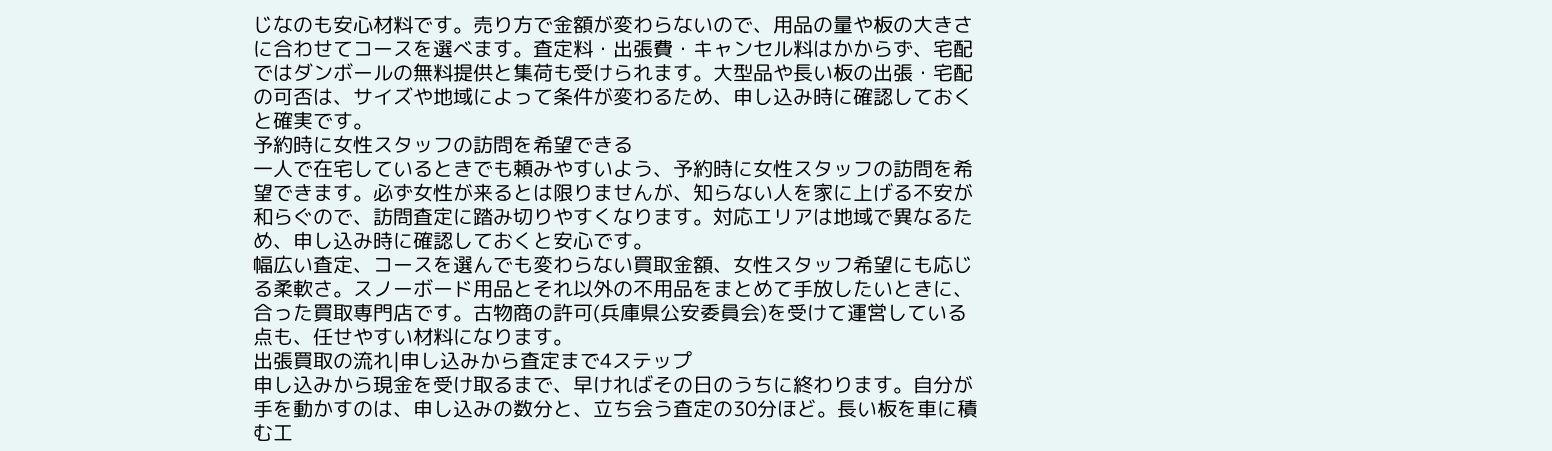じなのも安心材料です。売り方で金額が変わらないので、用品の量や板の大きさに合わせてコースを選べます。査定料・出張費・キャンセル料はかからず、宅配ではダンボールの無料提供と集荷も受けられます。大型品や長い板の出張・宅配の可否は、サイズや地域によって条件が変わるため、申し込み時に確認しておくと確実です。
予約時に女性スタッフの訪問を希望できる
一人で在宅しているときでも頼みやすいよう、予約時に女性スタッフの訪問を希望できます。必ず女性が来るとは限りませんが、知らない人を家に上げる不安が和らぐので、訪問査定に踏み切りやすくなります。対応エリアは地域で異なるため、申し込み時に確認しておくと安心です。
幅広い査定、コースを選んでも変わらない買取金額、女性スタッフ希望にも応じる柔軟さ。スノーボード用品とそれ以外の不用品をまとめて手放したいときに、合った買取専門店です。古物商の許可(兵庫県公安委員会)を受けて運営している点も、任せやすい材料になります。
出張買取の流れ|申し込みから査定まで4ステップ
申し込みから現金を受け取るまで、早ければその日のうちに終わります。自分が手を動かすのは、申し込みの数分と、立ち会う査定の30分ほど。長い板を車に積む工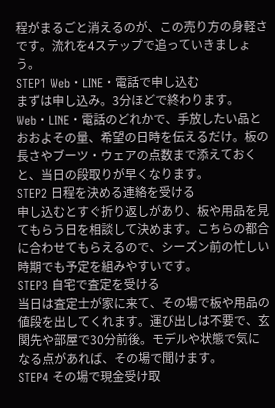程がまるごと消えるのが、この売り方の身軽さです。流れを4ステップで追っていきましょう。
STEP1 Web・LINE・電話で申し込む
まずは申し込み。3分ほどで終わります。Web・LINE・電話のどれかで、手放したい品とおおよその量、希望の日時を伝えるだけ。板の長さやブーツ・ウェアの点数まで添えておくと、当日の段取りが早くなります。
STEP2 日程を決める連絡を受ける
申し込むとすぐ折り返しがあり、板や用品を見てもらう日を相談して決めます。こちらの都合に合わせてもらえるので、シーズン前の忙しい時期でも予定を組みやすいです。
STEP3 自宅で査定を受ける
当日は査定士が家に来て、その場で板や用品の値段を出してくれます。運び出しは不要で、玄関先や部屋で30分前後。モデルや状態で気になる点があれば、その場で聞けます。
STEP4 その場で現金受け取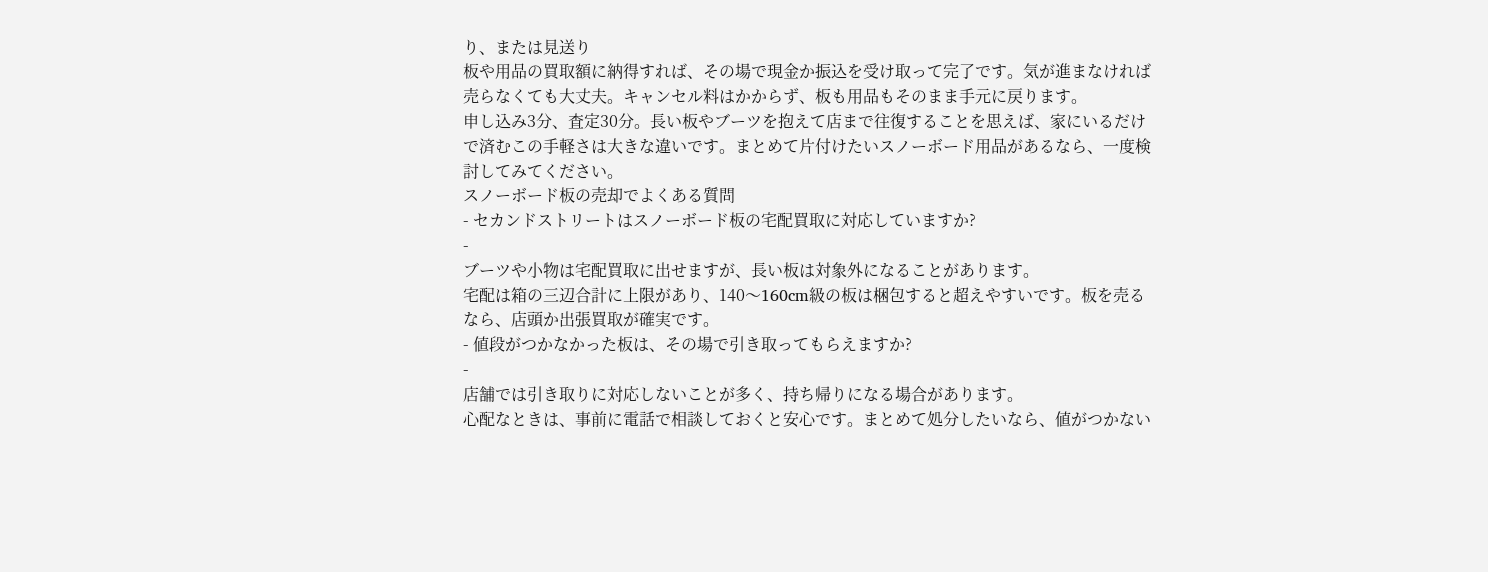り、または見送り
板や用品の買取額に納得すれば、その場で現金か振込を受け取って完了です。気が進まなければ売らなくても大丈夫。キャンセル料はかからず、板も用品もそのまま手元に戻ります。
申し込み3分、査定30分。長い板やブーツを抱えて店まで往復することを思えば、家にいるだけで済むこの手軽さは大きな違いです。まとめて片付けたいスノーボード用品があるなら、一度検討してみてください。
スノーボード板の売却でよくある質問
- セカンドストリートはスノーボード板の宅配買取に対応していますか?
-
ブーツや小物は宅配買取に出せますが、長い板は対象外になることがあります。
宅配は箱の三辺合計に上限があり、140〜160cm級の板は梱包すると超えやすいです。板を売るなら、店頭か出張買取が確実です。
- 値段がつかなかった板は、その場で引き取ってもらえますか?
-
店舗では引き取りに対応しないことが多く、持ち帰りになる場合があります。
心配なときは、事前に電話で相談しておくと安心です。まとめて処分したいなら、値がつかない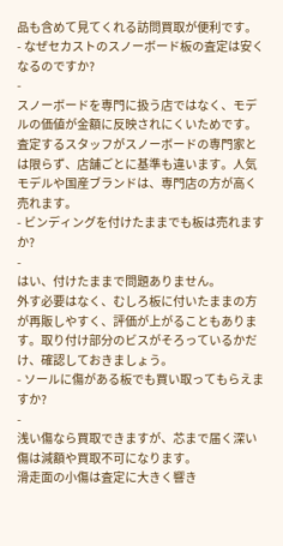品も含めて見てくれる訪問買取が便利です。
- なぜセカストのスノーボード板の査定は安くなるのですか?
-
スノーボードを専門に扱う店ではなく、モデルの価値が金額に反映されにくいためです。
査定するスタッフがスノーボードの専門家とは限らず、店舗ごとに基準も違います。人気モデルや国産ブランドは、専門店の方が高く売れます。
- ビンディングを付けたままでも板は売れますか?
-
はい、付けたままで問題ありません。
外す必要はなく、むしろ板に付いたままの方が再販しやすく、評価が上がることもあります。取り付け部分のビスがそろっているかだけ、確認しておきましょう。
- ソールに傷がある板でも買い取ってもらえますか?
-
浅い傷なら買取できますが、芯まで届く深い傷は減額や買取不可になります。
滑走面の小傷は査定に大きく響き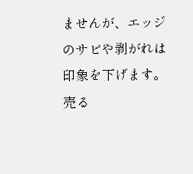ませんが、エッジのサビや剥がれは印象を下げます。売る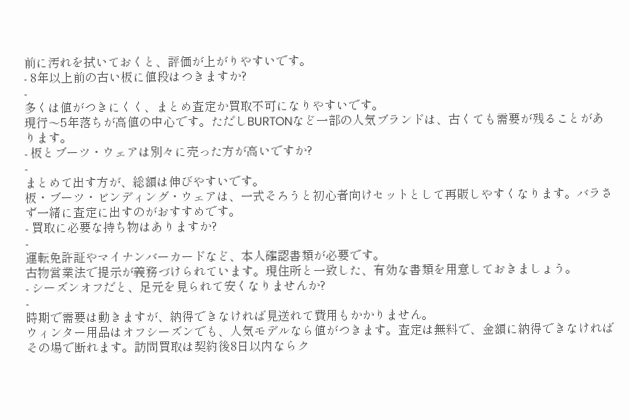前に汚れを拭いておくと、評価が上がりやすいです。
- 8年以上前の古い板に値段はつきますか?
-
多くは値がつきにくく、まとめ査定か買取不可になりやすいです。
現行〜5年落ちが高値の中心です。ただしBURTONなど一部の人気ブランドは、古くても需要が残ることがあります。
- 板とブーツ・ウェアは別々に売った方が高いですか?
-
まとめて出す方が、総額は伸びやすいです。
板・ブーツ・ビンディング・ウェアは、一式そろうと初心者向けセットとして再販しやすくなります。バラさず一緒に査定に出すのがおすすめです。
- 買取に必要な持ち物はありますか?
-
運転免許証やマイナンバーカードなど、本人確認書類が必要です。
古物営業法で提示が義務づけられています。現住所と一致した、有効な書類を用意しておきましょう。
- シーズンオフだと、足元を見られて安くなりませんか?
-
時期で需要は動きますが、納得できなければ見送れて費用もかかりません。
ウィンター用品はオフシーズンでも、人気モデルなら値がつきます。査定は無料で、金額に納得できなければその場で断れます。訪問買取は契約後8日以内ならク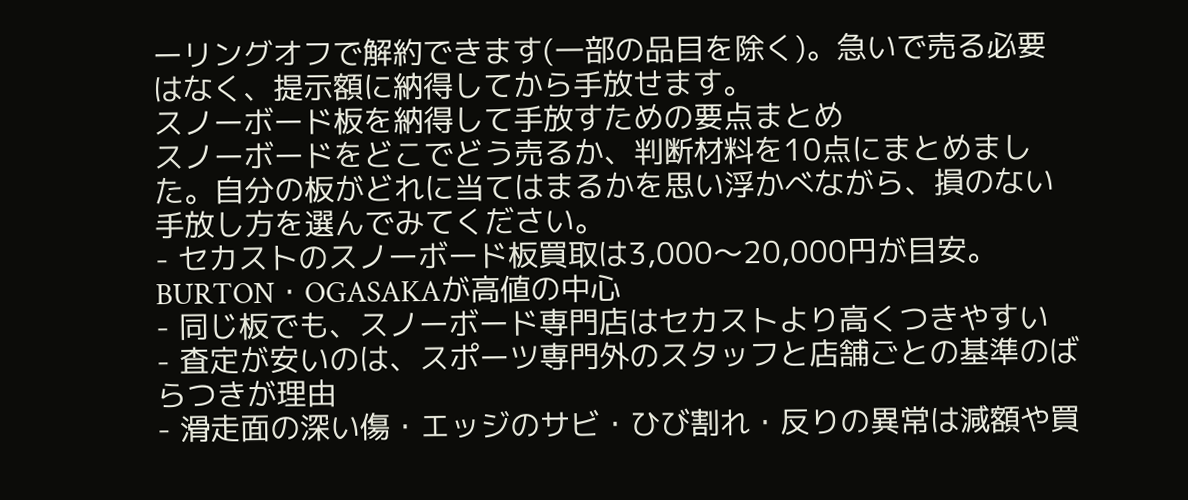ーリングオフで解約できます(一部の品目を除く)。急いで売る必要はなく、提示額に納得してから手放せます。
スノーボード板を納得して手放すための要点まとめ
スノーボードをどこでどう売るか、判断材料を10点にまとめました。自分の板がどれに当てはまるかを思い浮かべながら、損のない手放し方を選んでみてください。
- セカストのスノーボード板買取は3,000〜20,000円が目安。BURTON・OGASAKAが高値の中心
- 同じ板でも、スノーボード専門店はセカストより高くつきやすい
- 査定が安いのは、スポーツ専門外のスタッフと店舗ごとの基準のばらつきが理由
- 滑走面の深い傷・エッジのサビ・ひび割れ・反りの異常は減額や買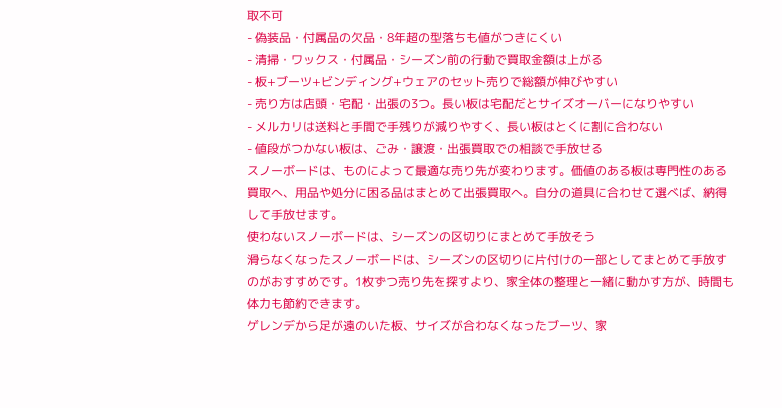取不可
- 偽装品・付属品の欠品・8年超の型落ちも値がつきにくい
- 清掃・ワックス・付属品・シーズン前の行動で買取金額は上がる
- 板+ブーツ+ビンディング+ウェアのセット売りで総額が伸びやすい
- 売り方は店頭・宅配・出張の3つ。長い板は宅配だとサイズオーバーになりやすい
- メルカリは送料と手間で手残りが減りやすく、長い板はとくに割に合わない
- 値段がつかない板は、ごみ・譲渡・出張買取での相談で手放せる
スノーボードは、ものによって最適な売り先が変わります。価値のある板は専門性のある買取へ、用品や処分に困る品はまとめて出張買取へ。自分の道具に合わせて選べば、納得して手放せます。
使わないスノーボードは、シーズンの区切りにまとめて手放そう
滑らなくなったスノーボードは、シーズンの区切りに片付けの一部としてまとめて手放すのがおすすめです。1枚ずつ売り先を探すより、家全体の整理と一緒に動かす方が、時間も体力も節約できます。
ゲレンデから足が遠のいた板、サイズが合わなくなったブーツ、家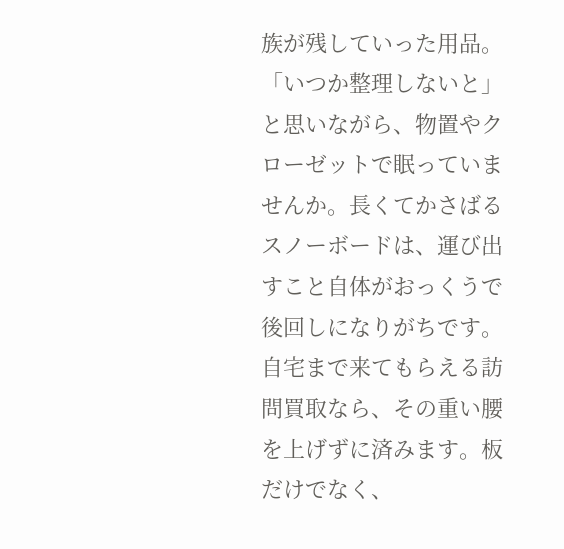族が残していった用品。「いつか整理しないと」と思いながら、物置やクローゼットで眠っていませんか。長くてかさばるスノーボードは、運び出すこと自体がおっくうで後回しになりがちです。
自宅まで来てもらえる訪問買取なら、その重い腰を上げずに済みます。板だけでなく、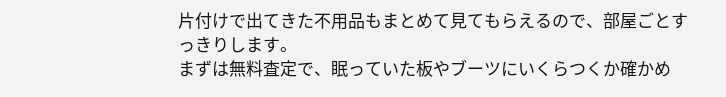片付けで出てきた不用品もまとめて見てもらえるので、部屋ごとすっきりします。
まずは無料査定で、眠っていた板やブーツにいくらつくか確かめ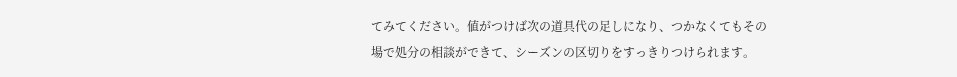てみてください。値がつけば次の道具代の足しになり、つかなくてもその場で処分の相談ができて、シーズンの区切りをすっきりつけられます。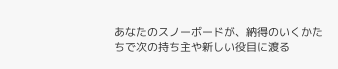あなたのスノーボードが、納得のいくかたちで次の持ち主や新しい役目に渡る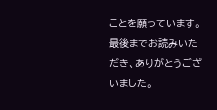ことを願っています。最後までお読みいただき、ありがとうございました。